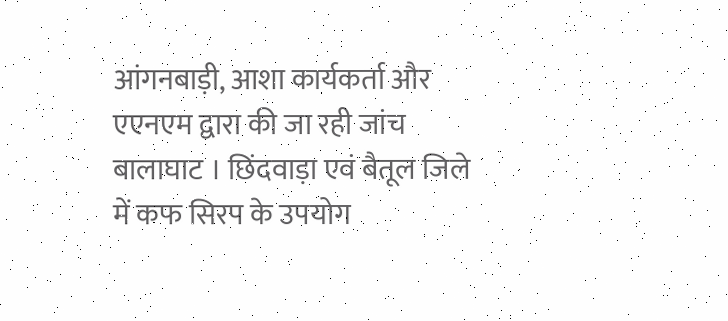आंगनबाड़ी, आशा कार्यकर्ता और एएनएम द्वारा की जा रही जांच
बालाघाट । छिंदवाड़ा एवं बैतूल जिले में कफ सिरप के उपयोग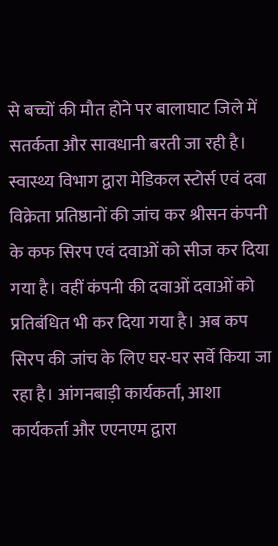से बच्चों की मौत होने पर बालाघाट जिले में सतर्कता और सावधानी बरती जा रही है। स्वास्थ्य विभाग द्वारा मेडिकल स्टोर्स एवं दवा विक्रेता प्रतिष्ठानों की जांच कर श्रीसन कंपनी के कफ सिरप एवं दवाओं को सीज कर दिया गया है। वहीं कंपनी की दवाओं दवाओं को प्रतिबंधित भी कर दिया गया है। अब कप सिरप की जांच के लिए घर-घर सर्वे किया जा रहा है। आंगनबाड़ी कार्यकर्ता, आशा कार्यकर्ता और एएनएम द्वारा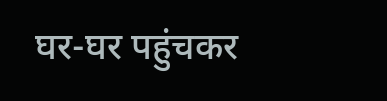घर-घर पहुंचकर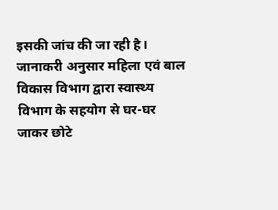इसकी जांच की जा रही है।
जानाकरी अनुसार महिला एवं बाल विकास विभाग द्वारा स्वास्थ्य विभाग के सहयोग से घर-घर जाकर छोटे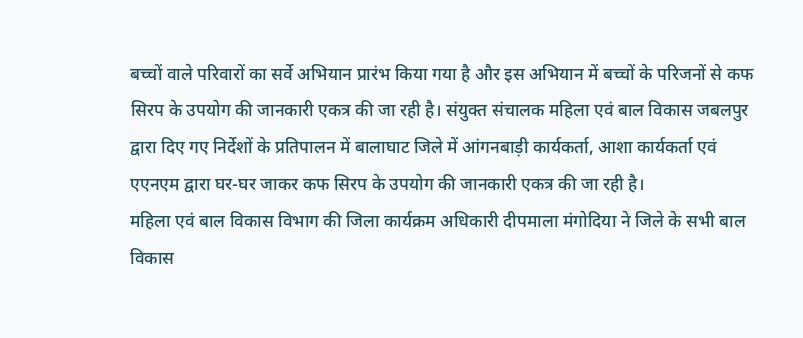बच्चों वाले परिवारों का सर्वे अभियान प्रारंभ किया गया है और इस अभियान में बच्चों के परिजनों से कफ सिरप के उपयोग की जानकारी एकत्र की जा रही है। संयुक्त संचालक महिला एवं बाल विकास जबलपुर द्वारा दिए गए निर्देशों के प्रतिपालन में बालाघाट जिले में आंगनबाड़ी कार्यकर्ता, आशा कार्यकर्ता एवं एएनएम द्वारा घर-घर जाकर कफ सिरप के उपयोग की जानकारी एकत्र की जा रही है।
महिला एवं बाल विकास विभाग की जिला कार्यक्रम अधिकारी दीपमाला मंगोदिया ने जिले के सभी बाल विकास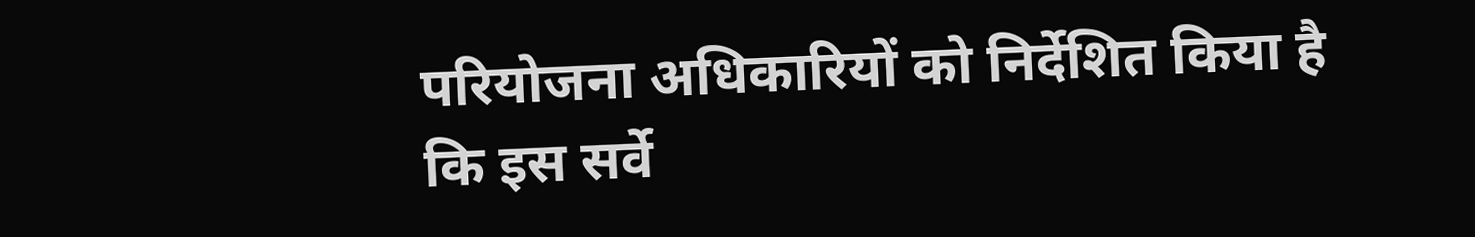परियोजना अधिकारियों को निर्देशित किया है कि इस सर्वे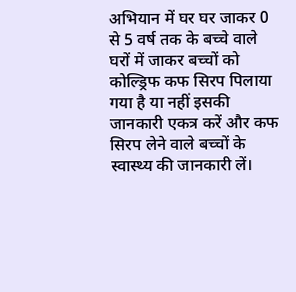अभियान में घर घर जाकर 0 से 5 वर्ष तक के बच्चे वाले घरों में जाकर बच्चों को कोल्ड्रिफ कफ सिरप पिलाया गया है या नहीं इसकी जानकारी एकत्र करें और कफ सिरप लेने वाले बच्चों के स्वास्थ्य की जानकारी लें।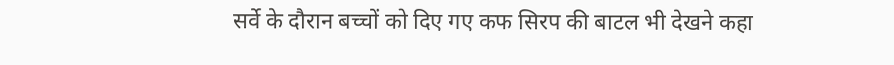सर्वे के दौरान बच्चों को दिए गए कफ सिरप की बाटल भी देखने कहा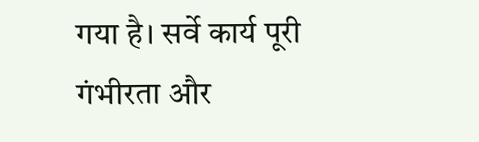गया है। सर्वे कार्य पूरी गंभीरता और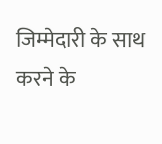जिम्मेदारी के साथ करने के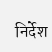निर्देश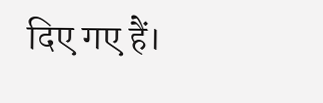दिए गए हैं।